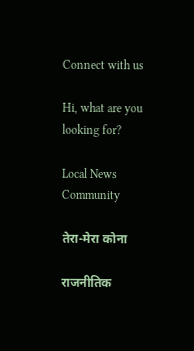Connect with us

Hi, what are you looking for?

Local News Community

तेरा-मेरा कोना

राजनीतिक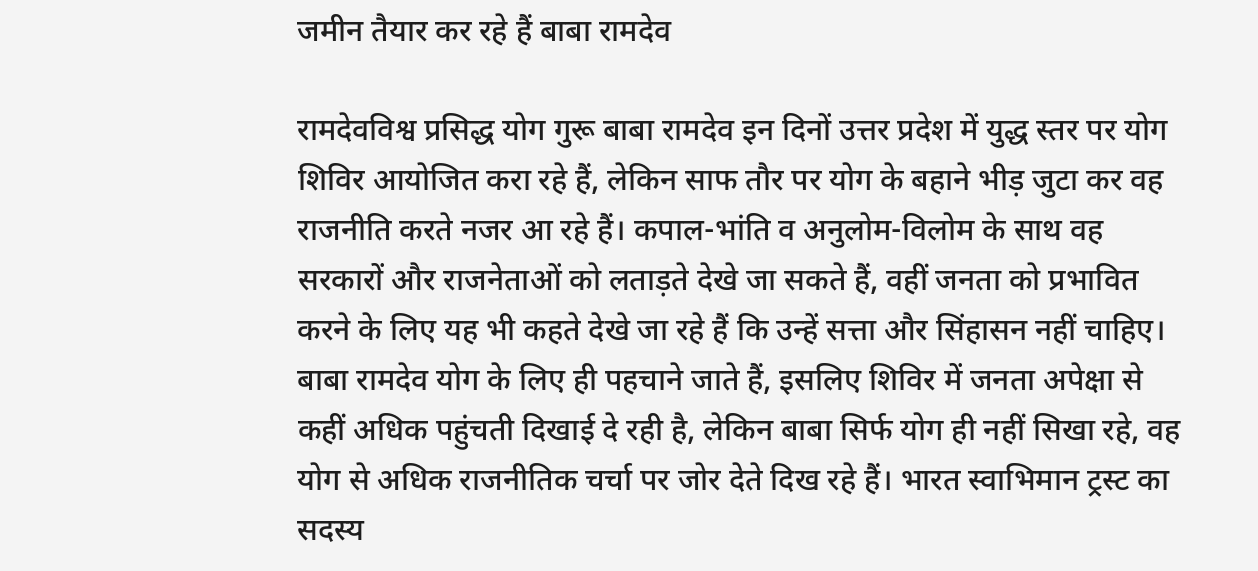जमीन तैयार कर रहे हैं बाबा रामदेव

रामदेवविश्व प्रसिद्ध योग गुरू बाबा रामदेव इन दिनों उत्तर प्रदेश में युद्ध स्तर पर योग शिविर आयोजित करा रहे हैं, लेकिन साफ तौर पर योग के बहाने भीड़ जुटा कर वह राजनीति करते नजर आ रहे हैं। कपाल-भांति व अनुलोम-विलोम के साथ वह सरकारों और राजनेताओं को लताड़ते देखे जा सकते हैं, वहीं जनता को प्रभावित करने के लिए यह भी कहते देखे जा रहे हैं कि उन्हें सत्ता और सिंहासन नहीं चाहिए। बाबा रामदेव योग के लिए ही पहचाने जाते हैं, इसलिए शिविर में जनता अपेक्षा से कहीं अधिक पहुंचती दिखाई दे रही है, लेकिन बाबा सिर्फ योग ही नहीं सिखा रहे, वह योग से अधिक राजनीतिक चर्चा पर जोर देते दिख रहे हैं। भारत स्वाभिमान ट्रस्ट का सदस्य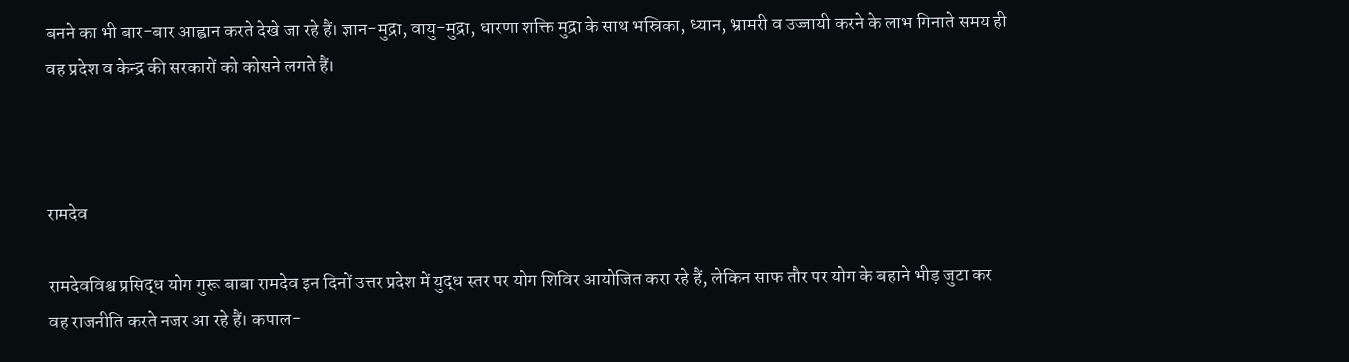बनने का भी बार-बार आह्वान करते देखे जा रहे हैं। ज्ञान-मुद्रा, वायु-मुद्रा, धारणा शक्ति मुद्रा के साथ भस्रिका, ध्यान, भ्रामरी व उज्जायी करने के लाभ गिनाते समय ही वह प्रदेश व केन्द्र की सरकारों को कोसने लगते हैं।



रामदेव

रामदेवविश्व प्रसिद्ध योग गुरू बाबा रामदेव इन दिनों उत्तर प्रदेश में युद्ध स्तर पर योग शिविर आयोजित करा रहे हैं, लेकिन साफ तौर पर योग के बहाने भीड़ जुटा कर वह राजनीति करते नजर आ रहे हैं। कपाल-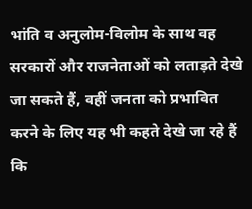भांति व अनुलोम-विलोम के साथ वह सरकारों और राजनेताओं को लताड़ते देखे जा सकते हैं, वहीं जनता को प्रभावित करने के लिए यह भी कहते देखे जा रहे हैं कि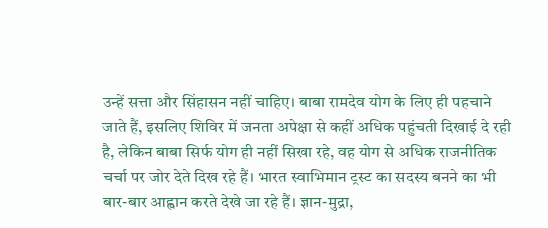उन्हें सत्ता और सिंहासन नहीं चाहिए। बाबा रामदेव योग के लिए ही पहचाने जाते हैं, इसलिए शिविर में जनता अपेक्षा से कहीं अधिक पहुंचती दिखाई दे रही है, लेकिन बाबा सिर्फ योग ही नहीं सिखा रहे, वह योग से अधिक राजनीतिक चर्चा पर जोर देते दिख रहे हैं। भारत स्वाभिमान ट्रस्ट का सदस्य बनने का भी बार-बार आह्वान करते देखे जा रहे हैं। ज्ञान-मुद्रा,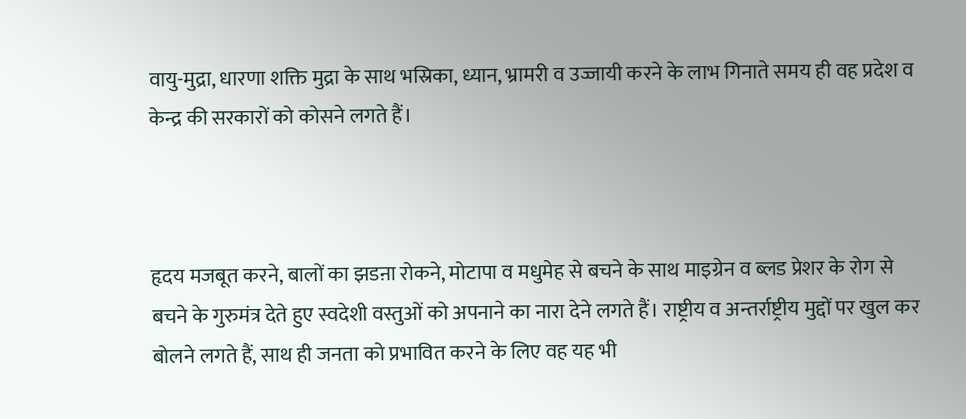वायु-मुद्रा, धारणा शक्ति मुद्रा के साथ भस्रिका, ध्यान, भ्रामरी व उज्जायी करने के लाभ गिनाते समय ही वह प्रदेश व केन्द्र की सरकारों को कोसने लगते हैं।



हृदय मजबूत करने, बालों का झडऩा रोकने, मोटापा व मधुमेह से बचने के साथ माइग्रेन व ब्लड प्रेशर के रोग से बचने के गुरुमंत्र देते हुए स्वदेशी वस्तुओं को अपनाने का नारा देने लगते हैं। राष्ट्रीय व अन्तर्राष्ट्रीय मुद्दों पर खुल कर बोलने लगते हैं, साथ ही जनता को प्रभावित करने के लिए वह यह भी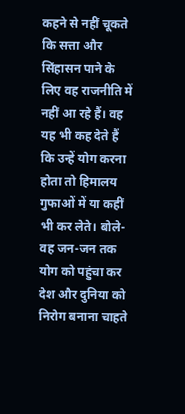कहने से नहीं चूकते कि सत्ता और सिंहासन पाने के लिए वह राजनीति में नहीं आ रहे हैं। वह यह भी कह देते हैं कि उन्हें योग करना होता तो हिमालय गुफाओं में या कहीं भी कर लेते। बोले-वह जन-जन तक योग को पहुंचा कर देश और दुनिया को निरोग बनाना चाहते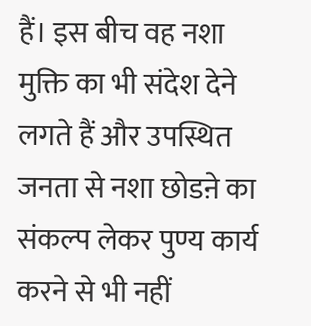हैं। इस बीच वह नशा मुक्ति का भी संदेश देने लगते हैं और उपस्थित जनता से नशा छोडऩे का संकल्प लेकर पुण्य कार्य करने से भी नहीं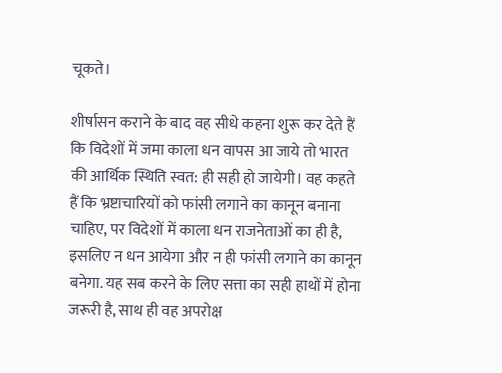चूकते।

शीर्षासन कराने के बाद वह सीधे कहना शुरू कर देते हैं कि विदेशों में जमा काला धन वापस आ जाये तो भारत की आर्थिक स्थिति स्वत: ही सही हो जायेगी। वह कहते हैं कि भ्रष्टाचारियों को फांसी लगाने का कानून बनाना चाहिए, पर विदेशों में काला धन राजनेताओं का ही है, इसलिए न धन आयेगा और न ही फांसी लगाने का कानून बनेगा. यह सब करने के लिए सत्ता का सही हाथों में होना जरूरी है, साथ ही वह अपरोक्ष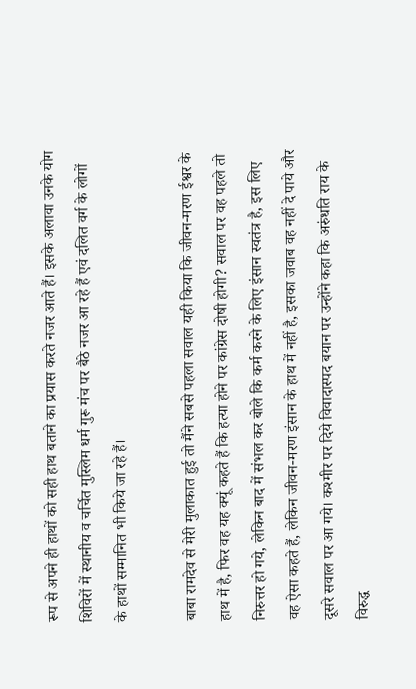रूप से अपने ही हाथों को सही हाथ बताने का प्रयास करते नजर आते हैं। इसके अलावा उनके योग शिविरों में स्थानीय व चर्चित मुस्लिम धर्म गुरू मंच पर बैठे नजर आ रहे हैं एवं दलित वर्ग के लोगों के हाथों सम्मानित भी किये जा रहे हैं।

बाबा रामदेव से मेरी मुलाकात हुई तो मैंने सबसे पहला सवाल यही किया कि जीवन-मरण ईश्वर के हाथ में है, फिर वह यह क्यूं कहते हैं कि हत्या होने पर कांग्रेस दोषी होगी? सवाल पर वह पहले तो निरुत्तर हो गये, लेकिन बाद में संभल कर बोले कि कर्म करने के लिए इंसान स्वतंत्र है, इस लिए वह ऐसा कहते हैं, लेकिन जीवन-मरण इंसान के हाथ में नहीं है, इसका जवाब वह नहीं दे पाये और दूसरे सवाल पर आ गये। कश्मीर पर दिये विवादास्पद बयान पर उन्होंने कहा कि अरुंधति राय के विरुद्ध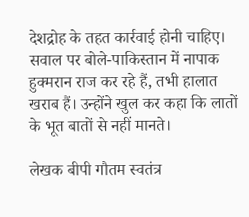देशद्रोह के तहत कार्रवाई होनी चाहिए। सवाल पर बोले-पाकिस्तान में नापाक हुक्मरान राज कर रहे हैं, तभी हालात खराब हैं। उन्होंने खुल कर कहा कि लातों के भूत बातों से नहीं मानते।

लेखक बीपी गौतम स्‍वतंत्र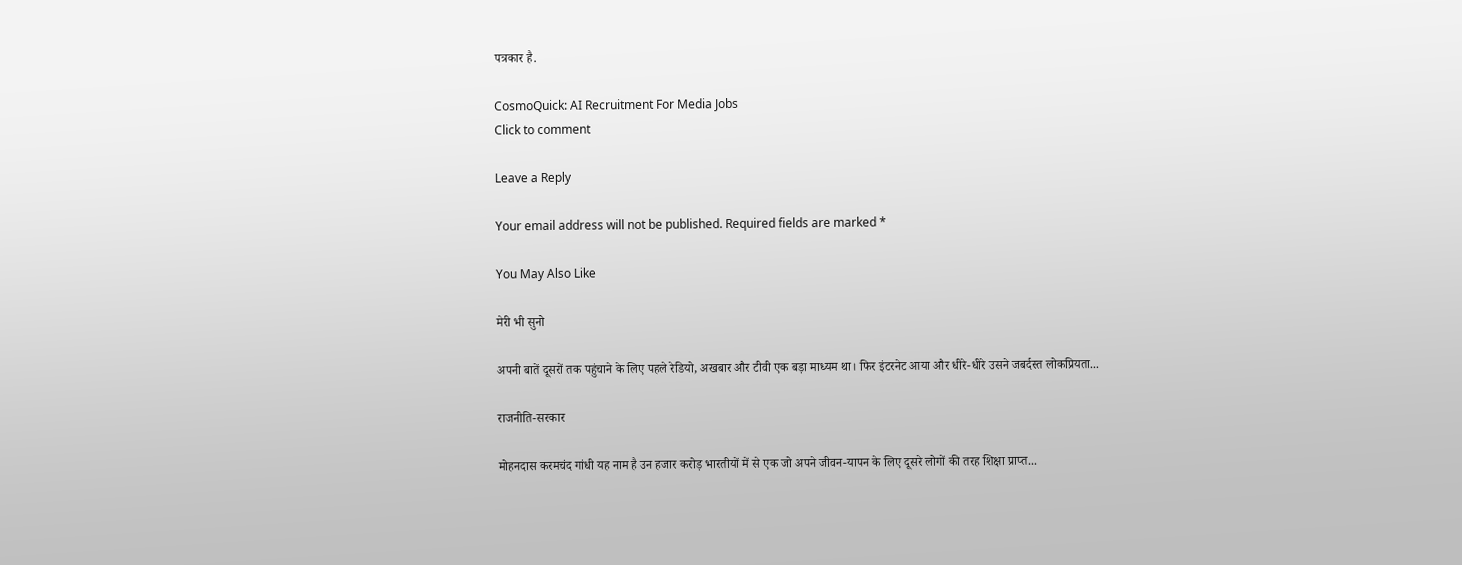पत्रकार है.

CosmoQuick: AI Recruitment For Media Jobs
Click to comment

Leave a Reply

Your email address will not be published. Required fields are marked *

You May Also Like

मेरी भी सुनो

अपनी बातें दूसरों तक पहुंचाने के लिए पहले रेडियो, अखबार और टीवी एक बड़ा माध्यम था। फिर इंटरनेट आया और धीरे-धीरे उसने जबर्दस्त लोकप्रियता...

राजनीति-सरकार

मोहनदास करमचंद गांधी यह नाम है उन हजार करोड़ भारतीयों में से एक जो अपने जीवन-यापन के लिए दूसरे लोगों की तरह शिक्षा प्राप्त...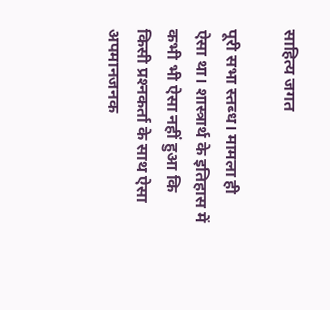साहित्य जगत

पूरी सभा स्‍तब्‍ध। मामला ही ऐसा था। शास्‍त्रार्थ के इतिहास में कभी भी ऐसा नहीं हुआ कि किसी प्रश्‍नकर्ता के साथ ऐसा अपमानजनक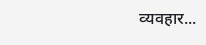व्‍यवहार...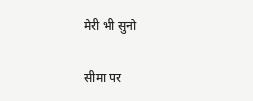मेरी भी सुनो

सीमा पर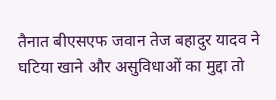तैनात बीएसएफ जवान तेज बहादुर यादव ने घटिया खाने और असुविधाओं का मुद्दा तो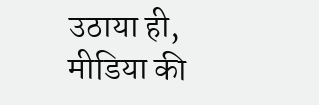उठाया ही, मीडिया की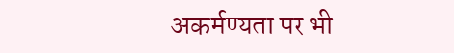अकर्मण्यता पर भी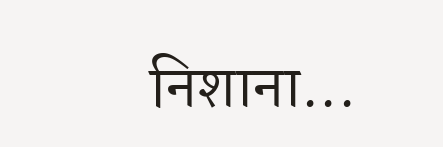निशाना...